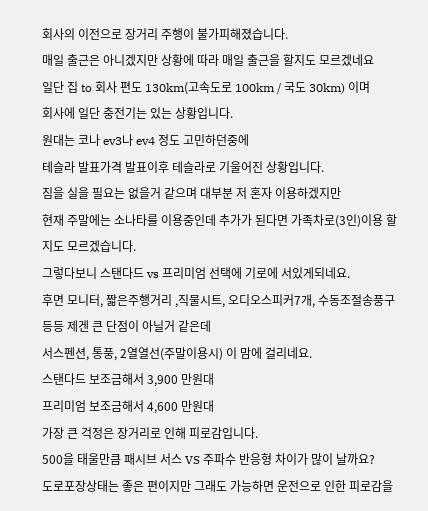회사의 이전으로 장거리 주행이 불가피해졌습니다.
매일 출근은 아니겠지만 상황에 따라 매일 출근을 할지도 모르겠네요
일단 집 to 회사 편도 130km(고속도로 100km / 국도 30km) 이며
회사에 일단 충전기는 있는 상황입니다.
원대는 코나 ev3나 ev4 정도 고민하던중에
테슬라 발표가격 발표이후 테슬라로 기울어진 상황입니다.
짐을 실을 필요는 없을거 같으며 대부분 저 혼자 이용하겠지만
현재 주말에는 소나타를 이용중인데 추가가 된다면 가족차로(3인)이용 할지도 모르겠습니다.
그렇다보니 스탠다드 vs 프리미엄 선택에 기로에 서있게되네요.
후면 모니터, 짧은주행거리 ,직물시트, 오디오스피커7개, 수동조절송풍구 등등 제겐 큰 단점이 아닐거 같은데
서스펜션, 통풍, 2열열선(주말이용시) 이 맘에 걸리네요.
스탠다드 보조금해서 3,900 만원대
프리미엄 보조금해서 4,600 만원대
가장 큰 걱정은 장거리로 인해 피로감입니다.
500을 태울만큼 패시브 서스 VS 주파수 반응형 차이가 많이 날까요?
도로포장상태는 좋은 편이지만 그래도 가능하면 운전으로 인한 피로감을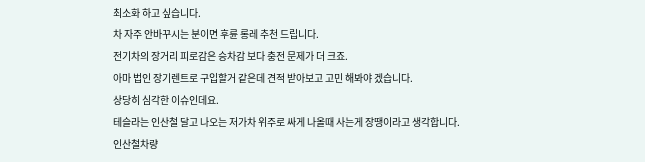최소화 하고 싶습니다.
차 자주 안바꾸시는 분이면 후륜 롱레 추천 드립니다.
전기차의 장거리 피로감은 승차감 보다 충전 문제가 더 크죠.
아마 법인 장기렌트로 구입할거 같은데 견적 받아보고 고민 해봐야 겠습니다.
상당히 심각한 이슈인데요.
테슬라는 인산철 달고 나오는 저가차 위주로 싸게 나올때 사는게 장땡이라고 생각합니다.
인산철차량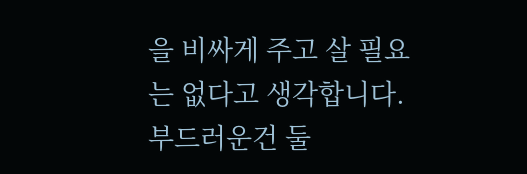을 비싸게 주고 살 필요는 없다고 생각합니다.
부드러운건 둘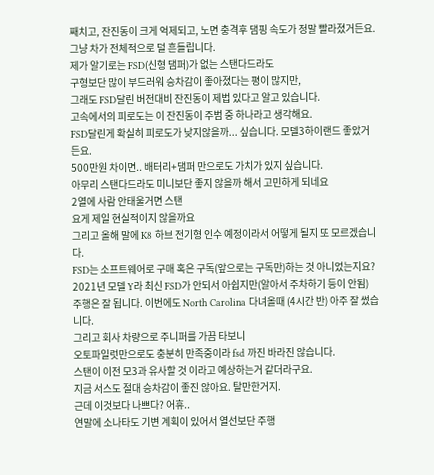째치고, 잔진동이 크게 억제되고, 노면 충격후 댐핑 속도가 정말 빨라졌거든요.
그냥 차가 전체적으로 덜 흔들립니다.
제가 알기로는 FSD(신형 댐퍼)가 없는 스탠다드라도
구형보단 많이 부드러워 승차감이 좋아졌다는 평이 많지만,
그래도 FSD달린 버전대비 잔진동이 제법 있다고 알고 있습니다.
고속에서의 피로도는 이 잔진동이 주범 중 하나라고 생각해요.
FSD달린게 확실히 피로도가 낮지않을까... 싶습니다. 모델3하이랜드 좋았거든요.
500만원 차이면.. 배터리+댐퍼 만으로도 가치가 있지 싶습니다.
아무리 스탠다드라도 미니보단 좋지 않을까 해서 고민하게 되네요
2열에 사람 안태울거면 스탠
요게 제일 현실적이지 않을까요
그리고 올해 말에 K8 하브 전기형 인수 예정이라서 어떻게 될지 또 모르겠습니다.
FSD는 소프트웨어로 구매 혹은 구독(앞으로는 구독만)하는 것 아니었는지요?
2021년 모델 Y라 최신 FSD가 안되서 아쉽지만(알아서 주차하기 등이 안됨) 주행은 잘 됩니다. 이번에도 North Carolina 다녀올때 (4시간 반) 아주 잘 썼습니다.
그리고 회사 차량으로 주니퍼를 가끔 타보니
오토파일럿만으로도 충분히 만족중이라 fsd 까진 바라진 않습니다.
스탠이 이전 모3과 유사할 것 이라고 예상하는거 같더라구요.
지금 서스도 절대 승차감이 좋진 않아요. 탈만한거지.
근데 이것보다 나쁘다? 어휴..
연말에 소나타도 기변 계획이 있어서 열선보단 주행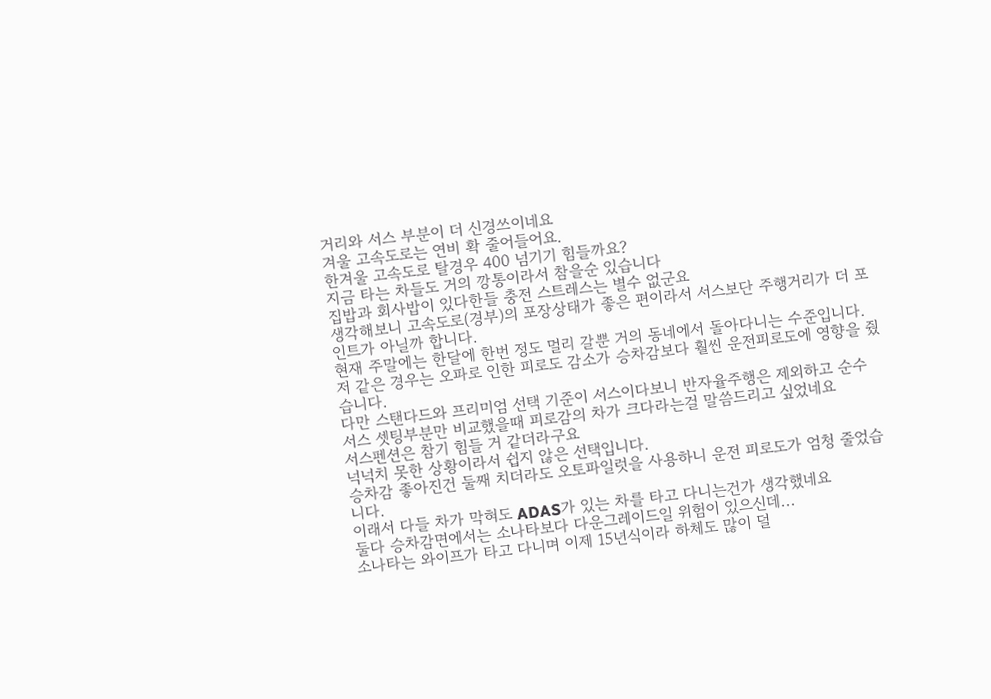거리와 서스 부분이 더 신경쓰이네요
겨울 고속도로는 연비 확 줄어들어요.
한겨울 고속도로 탈경우 400 넘기기 힘들까요?
지금 타는 차들도 거의 깡통이라서 참을순 있습니다
집밥과 회사밥이 있다한들 충전 스트레스는 별수 없군요
생각해보니 고속도로(경부)의 포장상태가 좋은 편이라서 서스보단 주행거리가 더 포인트가 아닐까 합니다.
현재 주말에는 한달에 한번 정도 멀리 갈뿐 거의 동네에서 돌아다니는 수준입니다.
저 같은 경우는 오파로 인한 피로도 감소가 승차감보다 훨씬 운전피로도에 영향을 줬습니다.
다만 스탠다드와 프리미엄 선택 기준이 서스이다보니 반자율주행은 제외하고 순수 서스 셋팅부분만 비교했을때 피로감의 차가 크다라는걸 말씀드리고 싶었네요
서스펜션은 참기 힘들 거 같더라구요
넉넉치 못한 상황이라서 쉽지 않은 선택입니다.
승차감 좋아진건 둘째 치더라도 오토파일럿을 사용하니 운전 피로도가 엄청 줄었습니다.
이래서 다들 차가 막혀도 ADAS가 있는 차를 타고 다니는건가 생각했네요
둘다 승차감면에서는 소나타보다 다운그레이드일 위험이 있으신데...
소나타는 와이프가 타고 다니며 이제 15년식이라 하체도 많이 덜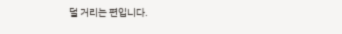덜 거리는 편입니다.